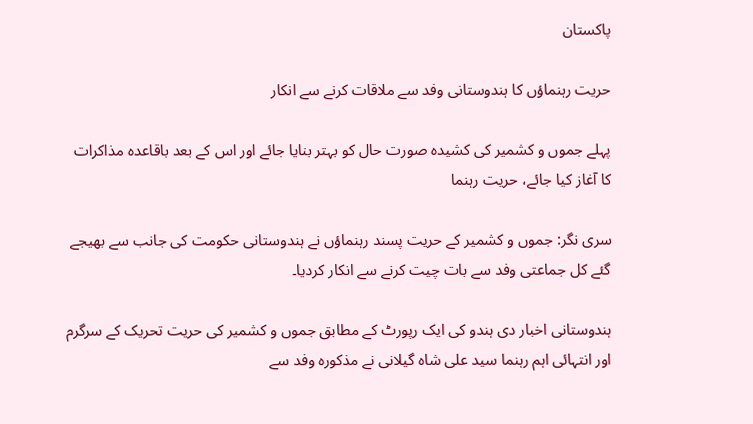پاکستان

حریت رہنماؤں کا ہندوستانی وفد سے ملاقات کرنے سے انکار

پہلے جموں و کشمیر کی کشیدہ صورت حال کو بہتر بنایا جائے اور اس کے بعد باقاعدہ مذاکرات کا آغاز کیا جائے، حریت رہنما

سری نگر: جموں و کشمیر کے حریت پسند رہنماؤں نے ہندوستانی حکومت کی جانب سے بھیجے گئے کل جماعتی وفد سے بات چیت کرنے سے انکار کردیا۔

ہندوستانی اخبار دی ہندو کی ایک رپورٹ کے مطابق جموں و کشمیر کی حریت تحریک کے سرگرم اور انتہائی اہم رہنما سید علی شاہ گیلانی نے مذکورہ وفد سے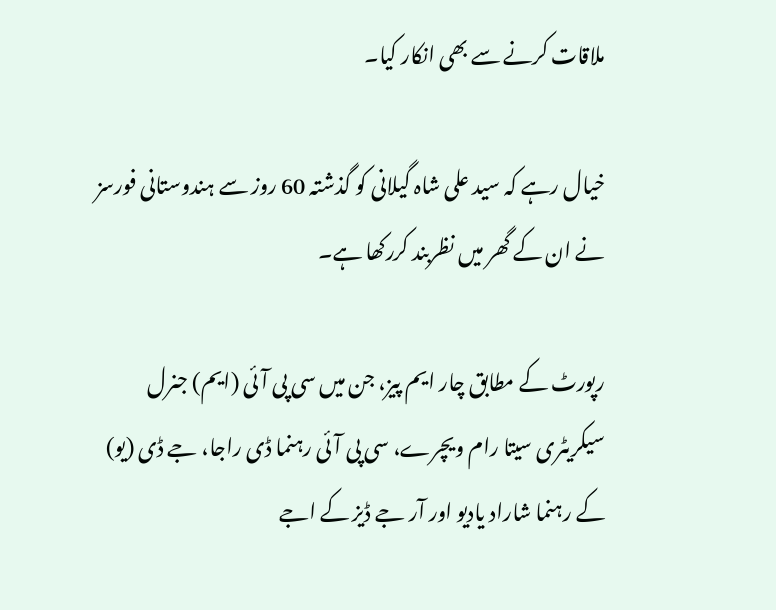ملاقات کرنے سے بھی انکار کیا۔

خیال رہے کہ سید علی شاہ گیلانی کو گذشتہ 60 روز سے ہندوستانی فورسز نے ان کے گھر میں نظربند کررکھا ہے۔

رپورٹ کے مطابق چار ایم پیز، جن میں سی پی آئی (ایم) جنرل سیکریٹری سیتا رام ویچرے، سی پی آئی رہنما ڈی راجا، جے ڈی (یو) کے رہنما شاراد یادیو اور آر جے ڈیز کے اجے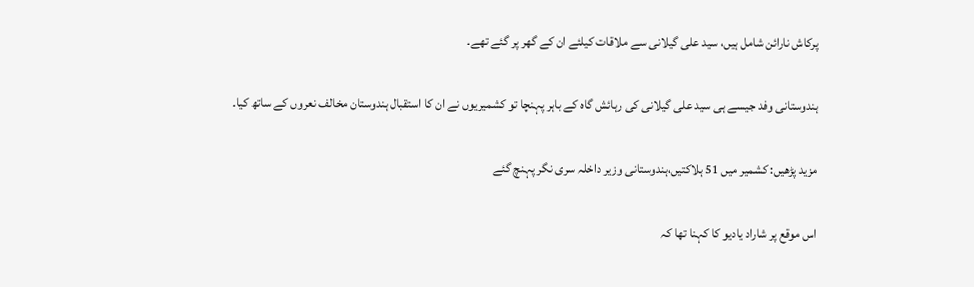پرکاش نارائن شامل ہیں، سید علی گیلانی سے ملاقات کیلئے ان کے گھر پر گئے تھے۔

ہندوستانی وفد جیسے ہی سید علی گیلانی کی رہائش گاہ کے باہر پہنچا تو کشمیریوں نے ان کا استقبال ہندوستان مخالف نعروں کے ساتھ کیا۔

مزید پڑھیں: کشمیر میں 51 ہلاکتیں،ہندوستانی وزیر داخلہ سری نگر پہنچ گئے

اس موقع پر شاراد یادیو کا کہنا تھا کہ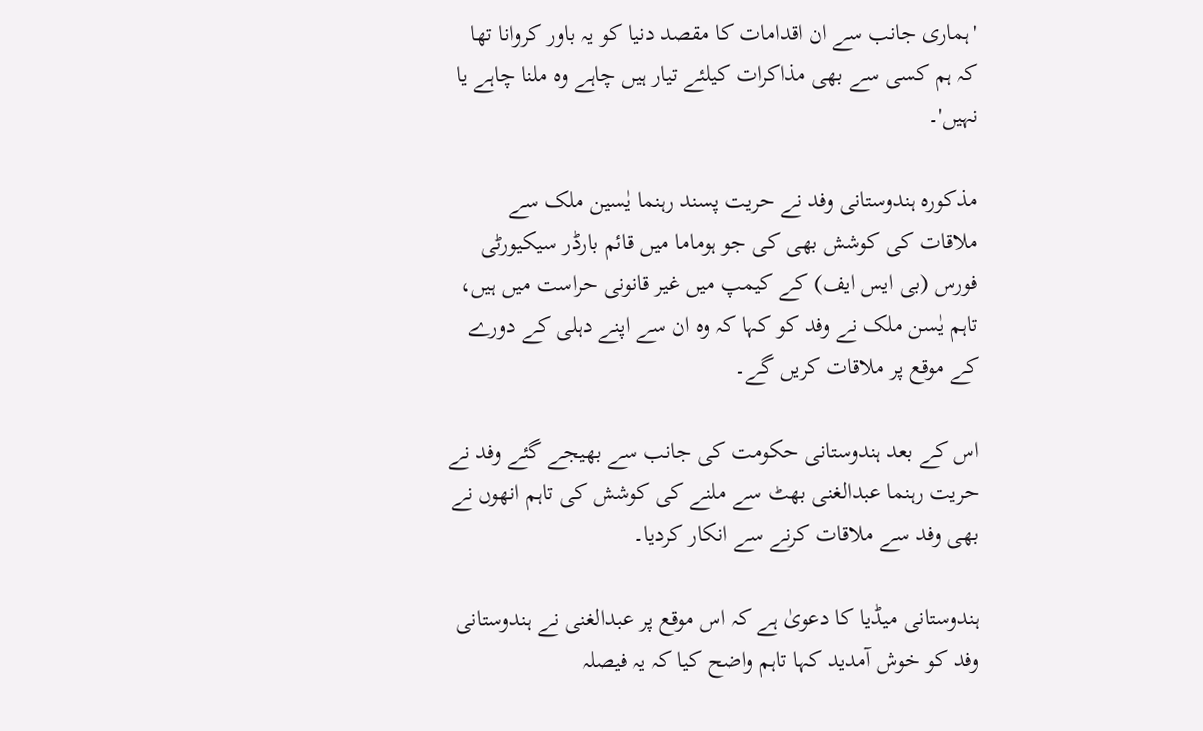'ہماری جانب سے ان اقدامات کا مقصد دنیا کو یہ باور کروانا تھا کہ ہم کسی سے بھی مذاکرات کیلئے تیار ہیں چاہے وہ ملنا چاہے یا نہیں'۔

مذکورہ ہندوستانی وفد نے حریت پسند رہنما یٰسین ملک سے ملاقات کی کوشش بھی کی جو ہوماما میں قائم بارڈر سیکیورٹی فورس (بی ایس ایف) کے کیمپ میں غیر قانونی حراست میں ہیں، تاہم یٰسن ملک نے وفد کو کہا کہ وہ ان سے اپنے دہلی کے دورے کے موقع پر ملاقات کریں گے۔

اس کے بعد ہندوستانی حکومت کی جانب سے بھیجے گئے وفد نے حریت رہنما عبدالغنی بھٹ سے ملنے کی کوشش کی تاہم انھوں نے بھی وفد سے ملاقات کرنے سے انکار کردیا۔

ہندوستانی میڈیا کا دعویٰ ہے کہ اس موقع پر عبدالغنی نے ہندوستانی وفد کو خوش آمدید کہا تاہم واضح کیا کہ یہ فیصلہ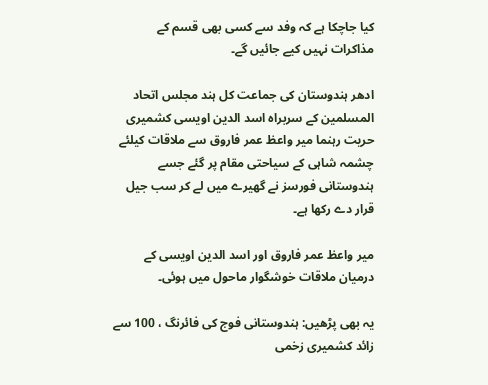کیا جاچکا ہے کہ وفد سے کسی بھی قسم کے مذاکرات نہیں کیے جائیں گے۔

ادھر ہندوستان کی جماعت کل ہند مجلس اتحاد المسلمین کے سربراہ اسد الدین اویسی کشمیری حریت رہنما میر واعظ عمر فاروق سے ملاقات کیلئے چشمہ شاہی کے سیاحتی مقام پر گئے جسے ہندوستانی فورسز نے گھیرے میں لے کر سب جیل قرار دے رکھا ہے۔

میر واعظ عمر فاروق اور اسد الدین اویسی کے درمیان ملاقات خوشگوار ماحول میں ہوئی۔

یہ بھی پڑھیں: ہندوستانی فوج کی فائرنگ ، 100 سے زائد کشمیری زخمی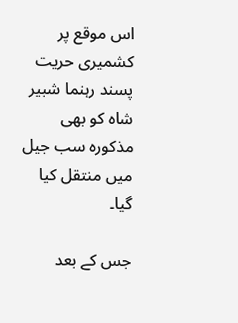اس موقع پر کشمیری حریت پسند رہنما شبیر شاہ کو بھی مذکورہ سب جیل میں منتقل کیا گیا۔

جس کے بعد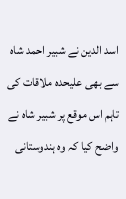اسد الدین نے شبیر احمد شاہ سے بھی علیحدہ ملاقات کی تاہم اس موقع پر شبیر شاہ نے واضح کیا کہ وہ ہندوستانی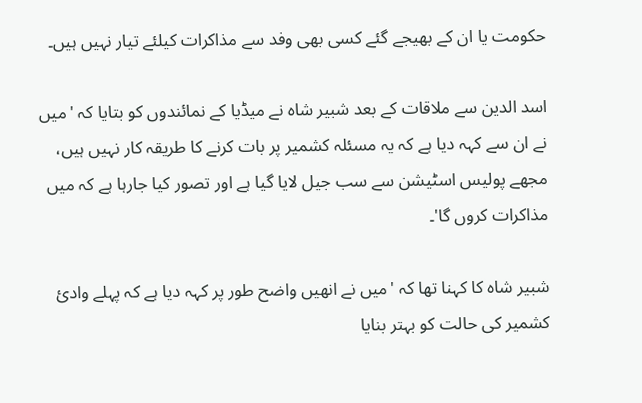حکومت یا ان کے بھیجے گئے کسی بھی وفد سے مذاکرات کیلئے تیار نہیں ہیں۔

اسد الدین سے ملاقات کے بعد شبیر شاہ نے میڈیا کے نمائندوں کو بتایا کہ 'میں نے ان سے کہہ دیا ہے کہ یہ مسئلہ کشمیر پر بات کرنے کا طریقہ کار نہیں ہیں، مجھے پولیس اسٹیشن سے سب جیل لایا گیا ہے اور تصور کیا جارہا ہے کہ میں مذاکرات کروں گا'۔

شبیر شاہ کا کہنا تھا کہ 'میں نے انھیں واضح طور پر کہہ دیا ہے کہ پہلے وادئ کشمیر کی حالت کو بہتر بنایا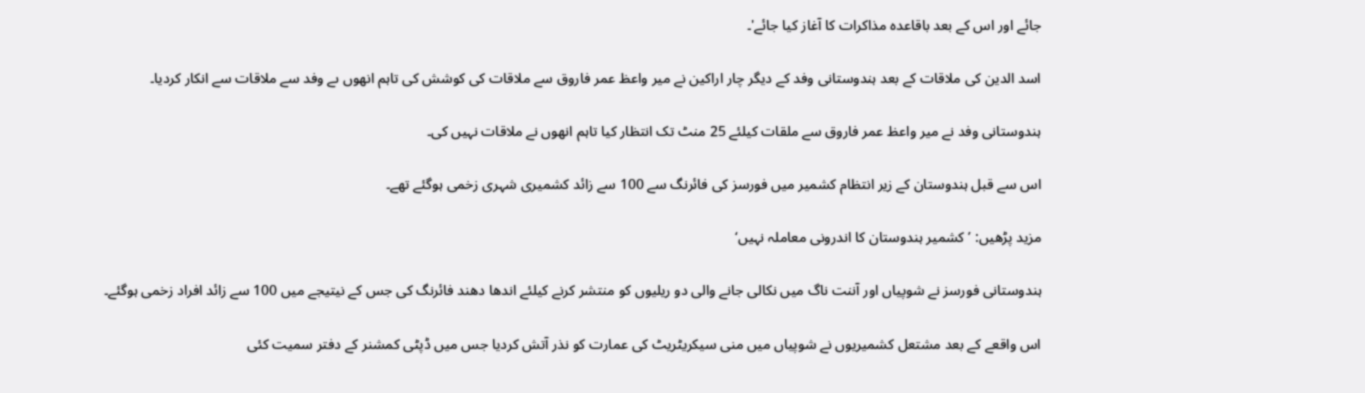جائے اور اس کے بعد باقاعدہ مذاکرات کا آغاز کیا جائے'۔

اسد الدین کی ملاقات کے بعد ہندوستانی وفد کے دیگر چار اراکین نے میر واعظ عمر فاروق سے ملاقات کی کوشش کی تاہم انھوں ںے وفد سے ملاقات سے انکار کردیا۔

ہندوستانی وفد نے میر واعظ عمر فاروق سے ملقات کیلئے 25 منٹ تک انتظار کیا تاہم انھوں نے ملاقات نہیں کی۔

اس سے قبل ہندوستان کے زیر انتظام کشمیر میں فورسز کی فائرنگ سے 100 سے زائد کشمیری شہری زخمی ہوگئے تھے۔

مزید پڑھیں: ’کشمیر ہندوستان کا اندرونی معاملہ نہیں‘

ہندوستانی فورسز نے شوپیاں اور آننت ناگ میں نکالی جانے والی دو ریلیوں کو منتشر کرنے کیلئے اندھا دھند فائرنگ کی جس کے نیتیجے میں 100 سے زائد افراد زخمی ہوگئے۔

اس واقعے کے بعد مشتعل کشمیریوں نے شوپیاں میں منی سیکریٹریٹ کی عمارت کو نذر آتش کردیا جس میں ڈپٹی کمشنر کے دفتر سمیت کئی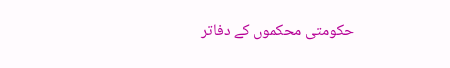حکومتی محکموں کے دفاتر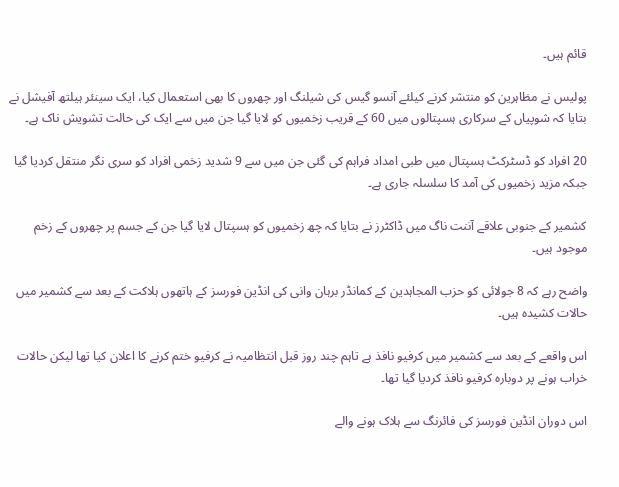قائم ہیں۔

پولیس نے مظاہرین کو منتشر کرنے کیلئے آنسو گیس کی شیلنگ اور چھروں کا بھی استعمال کیا، ایک سینئر ہیلتھ آفیشل نے بتایا کہ شوپیاں کے سرکاری ہسپتالوں میں 60 کے قریب زخمیوں کو لایا گیا جن میں سے ایک کی حالت تشویش ناک ہے۔

20 افراد کو ڈسٹرکٹ ہسپتال میں طبی امداد فراہم کی گئی جن میں سے 9 شدید زخمی افراد کو سری نگر منتقل کردیا گیا جبکہ مزید زخمیوں کی آمد کا سلسلہ جاری ہے۔

کشمیر کے جنوبی علاقے آننت ناگ میں ڈاکٹرز نے بتایا کہ چھ زخمیوں کو ہسپتال لایا گیا جن کے جسم پر چھروں کے زخم موجود ہیں۔

واضح رہے کہ 8 جولائی کو حزب المجاہدین کے کمانڈر برہان وانی کی انڈین فورسز کے ہاتھوں ہلاکت کے بعد سے کشمیر میں حالات کشیدہ ہیں۔

اس واقعے کے بعد سے کشمیر میں کرفیو نافذ ہے تاہم چند روز قبل انتظامیہ نے کرفیو ختم کرنے کا اعلان کیا تھا لیکن حالات خراب ہونے پر دوبارہ کرفیو نافذ کردیا گیا تھا۔

اس دوران انڈین فورسز کی فائرنگ سے ہلاک ہونے والے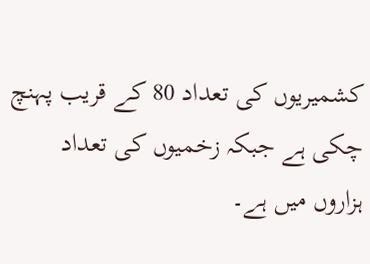کشمیریوں کی تعداد 80 کے قریب پہنچ چکی ہے جبکہ زخمیوں کی تعداد ہزاروں میں ہے۔